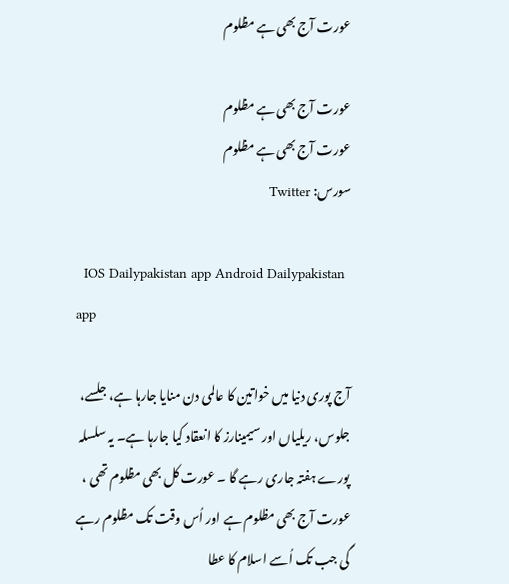عورت آج بھی ہے مظلوم

عورت آج بھی ہے مظلوم
عورت آج بھی ہے مظلوم
سورس: Twitter

  IOS Dailypakistan app Android Dailypakistan app

آج پوری دنیا میں خواتین کا عالمی دن منایا جارہا ہے، جلسے، جلوس، ریلیاں اور سیمینارز کا انعقاد کیا جارہا ہے۔ یہ سلسلہ پورے ہفتہ جاری رہے گا ۔ عورت کل بھی مظلوم تھی ، عورت آج بھی مظلوم ہے اور اُس وقت تک مظلوم رہے گی جب تک اُسے اسلام کا عطا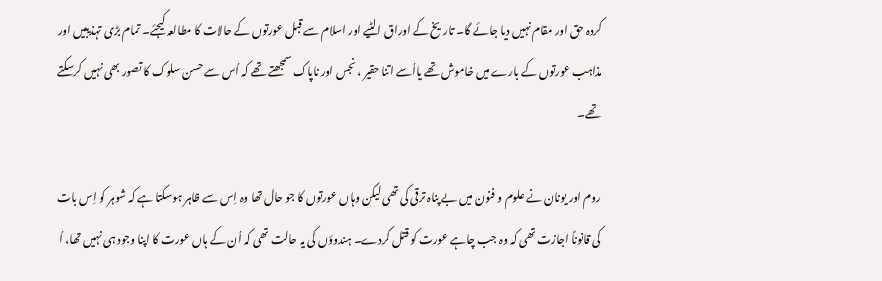کردہ حق اور مقام نہیں دیا جائے گا۔ تاریخ کے اوراق الٹیے اور اسلام سے قبل عورتوں کے حالات کا مطالعہ کیجئے۔ تمام بڑی تہذیبیں اور مذاہب عورتوں کے بارے میں خاموش تھے یااُسے اتنا حقیر ، نجس اور ناپاک سمجھتے تھے کہ اُس سے حسن سلوک کا تصور بھی نہیں کرسکتے تھے۔

روم اور یونان نے علوم و فنون میں بے پناہ ترقی کی تھی لیکن وہاں عورتوں کا جو حال تھا وہ اِس سے ظاہر ہوسکتا ہے کہ شوہر کو اِس بات کی قانوناً اجازت تھی کہ وہ جب چاہے عورت کو قتل کردے۔ ہندوؤں کی یہ حالت تھی کہ اُن کے ہاں عورت کا اپنا وجود ہی نہیں تھا، اُ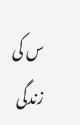س کی زندگی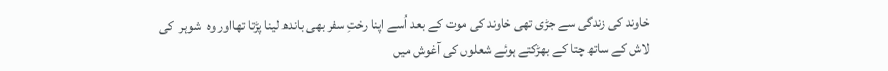خاوند کی زندگی سے جڑی تھی خاوند کی موت کے بعد اُسے اپنا رختِ سفر بھی باندھ لینا پڑتا تھااور وہ  شوہر  کی لاش کے ساتھ چتا کے بھڑکتے ہوئے شعلوں کی آغوش میں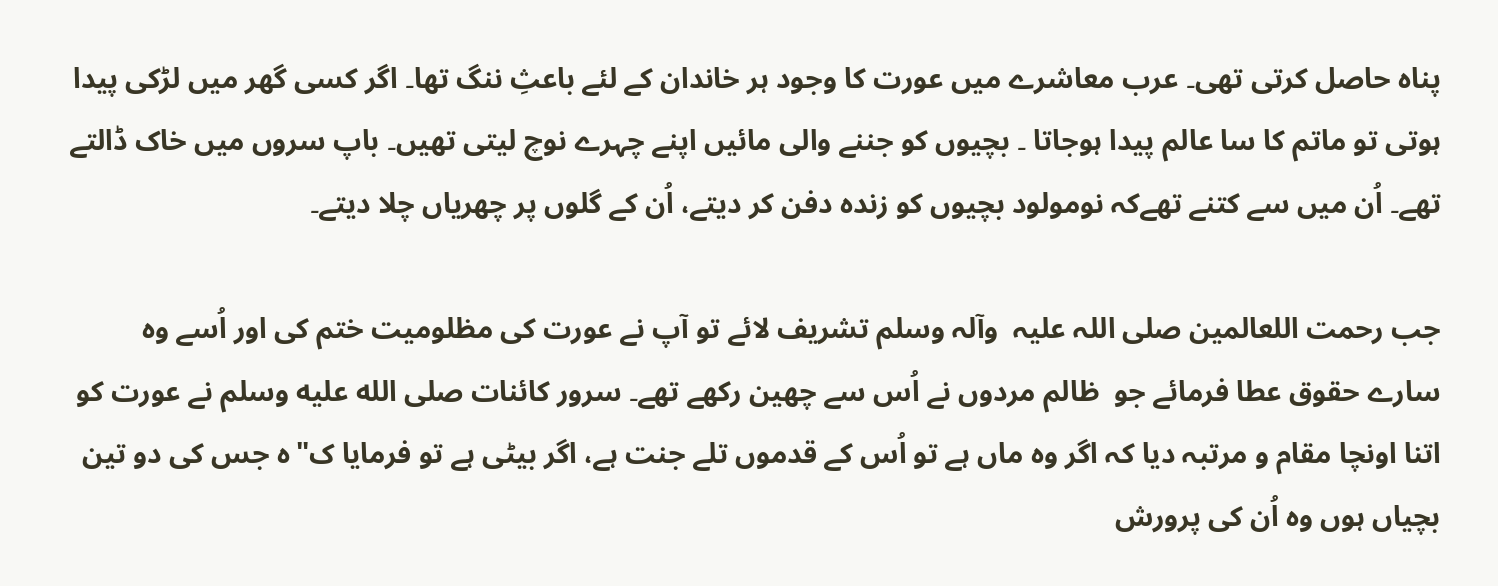پناہ حاصل کرتی تھی۔ عرب معاشرے میں عورت کا وجود ہر خاندان کے لئے باعثِ ننگ تھا۔ اگر کسی گھر میں لڑکی پیدا ہوتی تو ماتم کا سا عالم پیدا ہوجاتا ۔ بچیوں کو جننے والی مائیں اپنے چہرے نوچ لیتی تھیں۔ باپ سروں میں خاک ڈالتے تھے۔ اُن میں سے کتنے تھےکہ نومولود بچیوں کو زندہ دفن کر دیتے، اُن کے گلوں پر چھریاں چلا دیتے۔

جب رحمت اللعالمین صلی اللہ علیہ  وآلہ وسلم تشریف لائے تو آپ نے عورت کی مظلومیت ختم کی اور اُسے وہ سارے حقوق عطا فرمائے جو  ظالم مردوں نے اُس سے چھین رکھے تھے۔ سرور کائنات صلى الله عليه وسلم نے عورت کو اتنا اونچا مقام و مرتبہ دیا کہ اگر وہ ماں ہے تو اُس کے قدموں تلے جنت ہے، اگر بیٹی ہے تو فرمایا ک"ہ جس کی دو تین بچیاں ہوں وہ اُن کی پرورش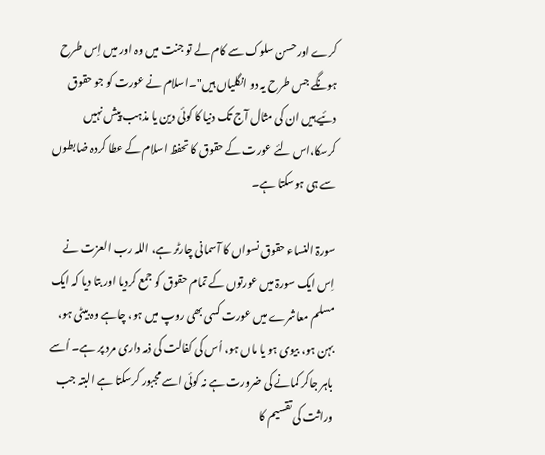کرے اورحسن سلوک سے کام لے تو جنت میں وہ اور میں اِس طرح ہونگے جس طرح یہ دو انگلیاں ہیں"۔اسلام نے عورت کو جو حقوق دئیے ہیں ان کی مثال آج تک دنیا کا کوئی دین یا مذہب پیش نہیں کرسکا،اس لئے عورت کے حقوق کا تحفظ اسلام کے عطا کردہ ضابطوں سے ہی ہوسکتا ہے۔

سورۃ النساء حقوق نسواں کا آسمانی چارٹر ہے، اللہ رب العزت نے اِس ایک سورۃ میں عورتوں کے تمام حقوق کو جمع کردیا اور بتا دیا کہ ایک مسلم معاشرے میں عورت کسی بھی روپ میں ہو، چاہے وہ بیٹی ہو، بہن ہو، بیوی ہو یا ماں ہو، اُس کی کفالت کی ذمہ داری مرد پر ہے۔ اُسے باہر جاکر کمانے کی ضرورت ہے نہ کوئی اسے مجبور کرسکتا ہے البتہ جب وراثت کی تقسیم کا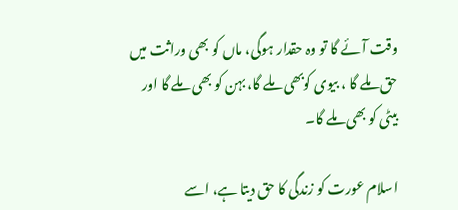وقت آئے گا تو وہ حقدار ہوگی، ماں کو بھی وراثت میں حق ملے گا ، بیوی کوبھی ملے گا، بہن کو بھی ملے گا اور بیٹی کو بھی ملے گا۔

اسلام عورت کو زندگی کا حق دیتا ہے، اسے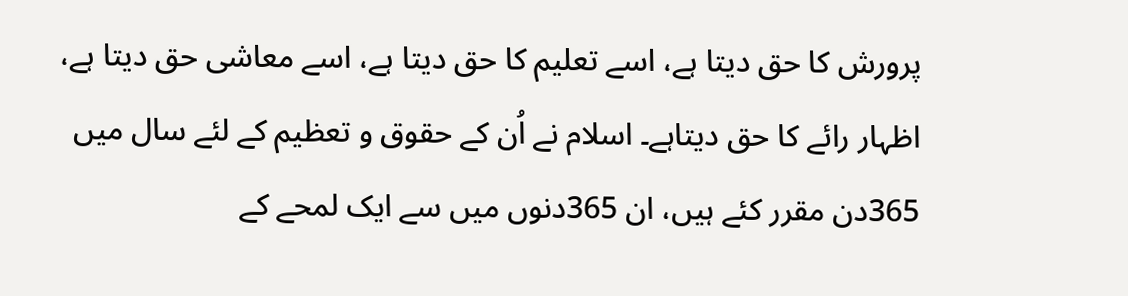پرورش کا حق دیتا ہے، اسے تعلیم کا حق دیتا ہے، اسے معاشی حق دیتا ہے،  اظہار رائے کا حق دیتاہے۔ اسلام نے اُن کے حقوق و تعظیم کے لئے سال میں 365دن مقرر کئے ہیں، ان 365دنوں میں سے ایک لمحے کے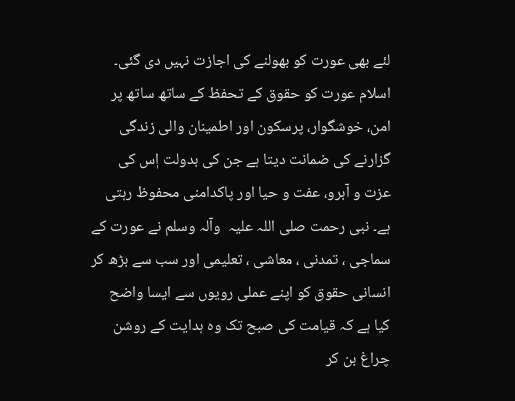لئے بھی عورت کو بھولنے کی اجازت نہیں دی گئی۔ اسلام عورت کو حقوق کے تحفظ کے ساتھ ساتھ پر امن، خوشگوار، پرسکون اور اطمینان والی زندگی گزارنے کی ضمانت دیتا ہے جن کی بدولت اٖس کی عزت و آبرو، عفت و حیا اور پاکدامنی محفوظ رہتی ہے۔ نبی رحمت صلی اللہ علیہ  وآلہ وسلم نے عورت کے سماجی ، تمدنی ، معاشی ، تعلیمی اور سب سے بڑھ کر انسانی حقوق کو اپنے عملی رویوں سے ایسا واضح کیا ہے کہ قیامت کی صبح تک وہ ہدایت کے روشن چراغ بن کر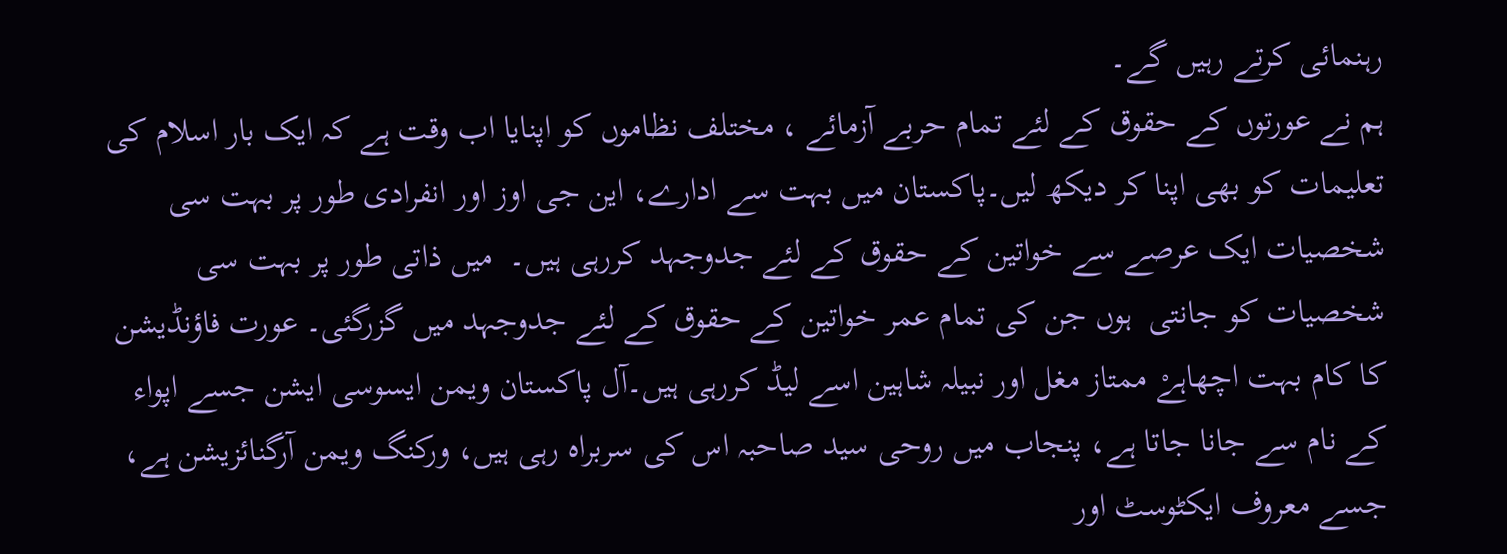رہنمائی کرتے رہیں گے۔
ہم نے عورتوں کے حقوق کے لئے تمام حربے آزمائے ، مختلف نظاموں کو اپنایا اب وقت ہے کہ ایک بار اسلام کی تعلیمات کو بھی اپنا کر دیکھ لیں۔پاکستان میں بہت سے ادارے، این جی اوز اور انفرادی طور پر بہت سی شخصیات ایک عرصے سے خواتین کے حقوق کے لئے جدوجہد کررہی ہیں۔  میں ذاتی طور پر بہت سی شخصیات کو جانتی  ہوں جن کی تمام عمر خواتین کے حقوق کے لئے جدوجہد میں گزرگئی۔ عورت فاؤنڈیشن کا کام بہت اچھاہےْ ممتاز مغل اور نبیلہ شاہین اسے لیڈ کررہی ہیں۔آل پاکستان ویمن ایسوسی ایشن جسے اپواء کے نام سے جانا جاتا ہے، پنجاب میں روحی سید صاحبہ اس کی سربراہ رہی ہیں، ورکنگ ویمن آرگنائزیشن ہے، جسے معروف ایکٹوسٹ اور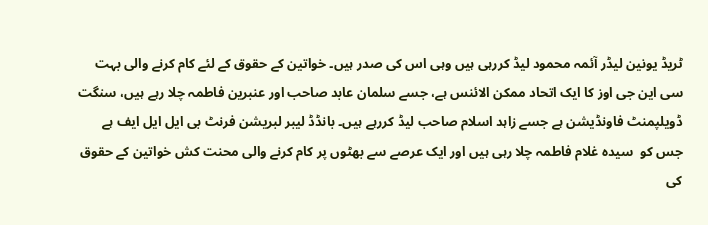ٹریڈ یونین لیڈر آئمہ محمود لیڈ کررہی ہیں وہی اس کی صدر ہیں۔ خواتین کے حقوق کے لئے کام کرنے والی بہت سی این جی اوز کا ایک اتحاد ممکن الائنس ہے، جسے سلمان عابد صاحب اور عنبرین فاطمہ چلا رہے ہیں، سنگت ڈویلپمنٹ فاونڈیشن ہے جسے زاہد اسلام صاحب لیڈ کررہے ہیں۔ بانڈڈ لیبر لبریشن فرنٹ بی ایل ایل ایف ہے جس کو  سیدہ غلام فاطمہ چلا رہی ہیں اور ایک عرصے سے بھٹوں پر کام کرنے والی محنت کش خواتین کے حقوق کی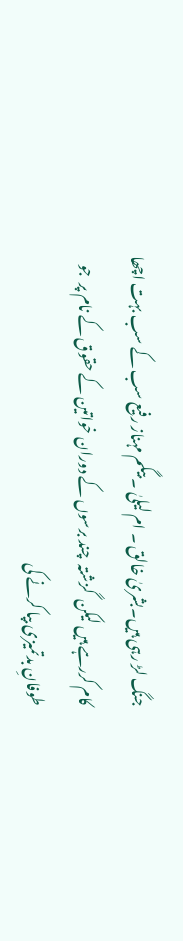جنگ لڑ رہی ہیں۔بشریٰ خالق ۔ ام لیلیٰ ۔ بیگم مہناز رفیع سب کے سب بہت اچھا کام کررہے ہیں لیکن  گزشتہ  چند برسوں کے دوران خواتین کے حقوق کے نام پر  جو طوفانِ بدتمیزی بپا کرنے کی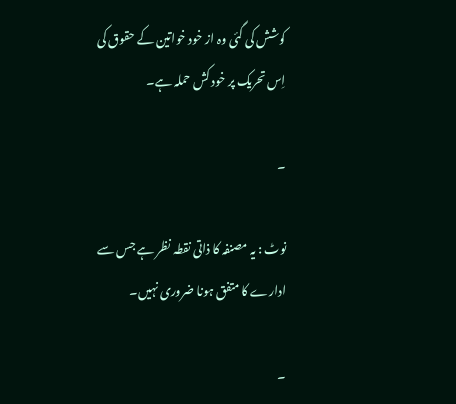کوشش کی گئی وہ از خود خواتین کے حقوق کی اِس تحریک پر خود کش حملہ ہے۔

۔

نوٹ : یہ مصنفہ کا ذاتی نقطہ نظر ہے جس سے ادارے کا متفق ہونا ضروری نہیں۔

۔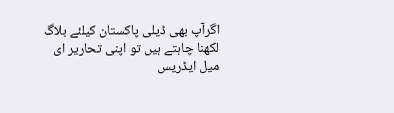اگرآپ بھی ڈیلی پاکستان کیلئے بلاگ لکھنا چاہتے ہیں تو اپنی تحاریر ای میل ایڈریس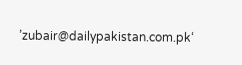’zubair@dailypakistan.com.pk‘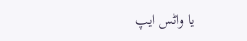یا واٹس ایپ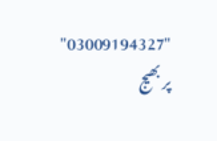"03009194327" پر بھیج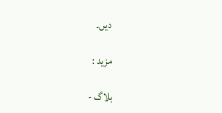دیں۔

مزید :

بلاگ -